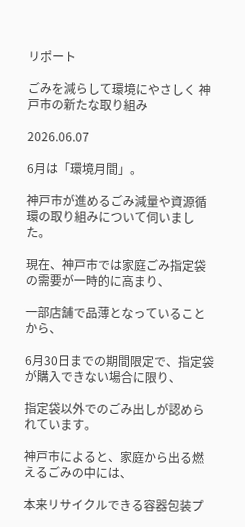リポート

ごみを減らして環境にやさしく 神戸市の新たな取り組み

2026.06.07

6月は「環境月間」。

神戸市が進めるごみ減量や資源循環の取り組みについて伺いました。

現在、神戸市では家庭ごみ指定袋の需要が一時的に高まり、

一部店舗で品薄となっていることから、

6月30日までの期間限定で、指定袋が購入できない場合に限り、

指定袋以外でのごみ出しが認められています。

神戸市によると、家庭から出る燃えるごみの中には、

本来リサイクルできる容器包装プ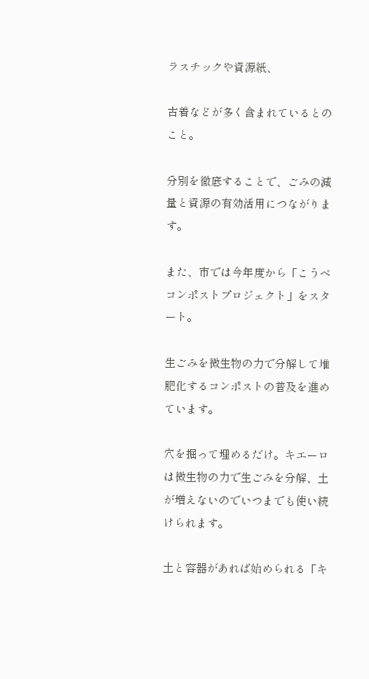ラスチックや資源紙、

古着などが多く含まれているとのこと。

分別を徹底することで、ごみの減量と資源の有効活用につながります。

また、市では今年度から「こうべコンポストプロジェクト」をスタート。

生ごみを微生物の力で分解して堆肥化するコンポストの普及を進めています。

穴を掘って埋めるだけ。キエーロは微生物の力で生ごみを分解、土が増えないのでいつまでも使い続けられます。

土と容器があれば始められる「キ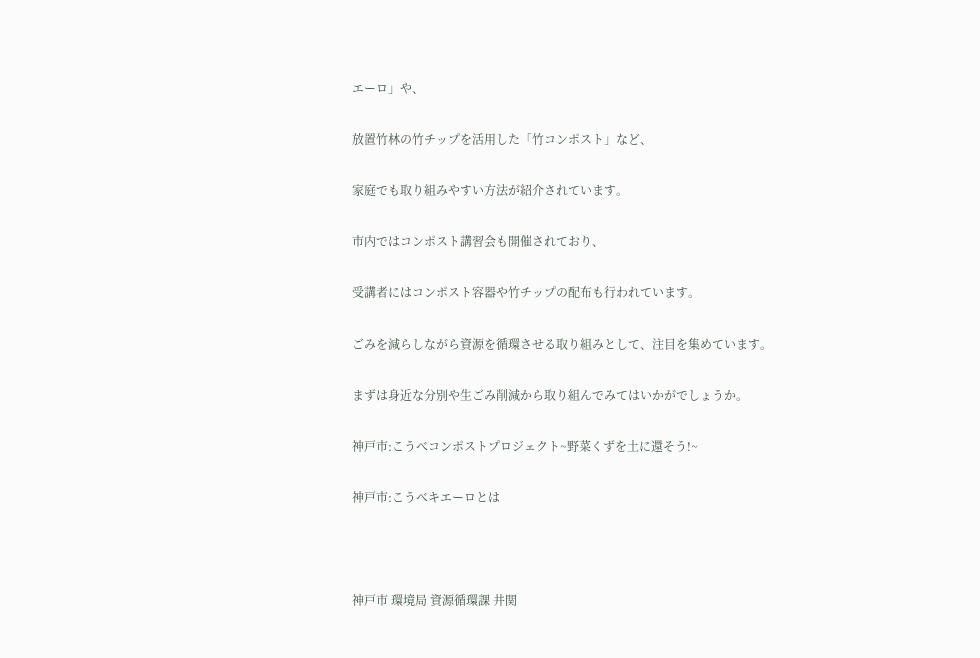エーロ」や、

放置竹林の竹チップを活用した「竹コンポスト」など、

家庭でも取り組みやすい方法が紹介されています。

市内ではコンポスト講習会も開催されており、

受講者にはコンポスト容器や竹チップの配布も行われています。

ごみを減らしながら資源を循環させる取り組みとして、注目を集めています。

まずは身近な分別や生ごみ削減から取り組んでみてはいかがでしょうか。

神戸市:こうべコンポストプロジェクト~野菜くずを土に還そう!~

神戸市:こうべキエーロとは



神戸市 環境局 資源循環課 井関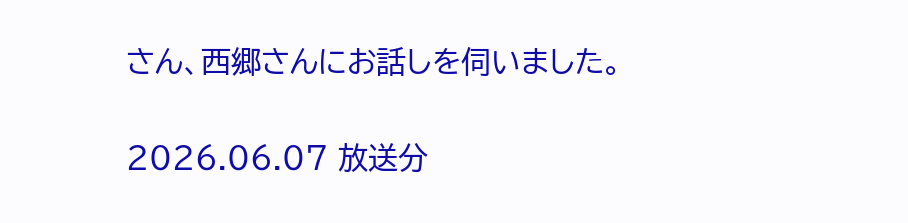さん、西郷さんにお話しを伺いました。

2026.06.07 放送分